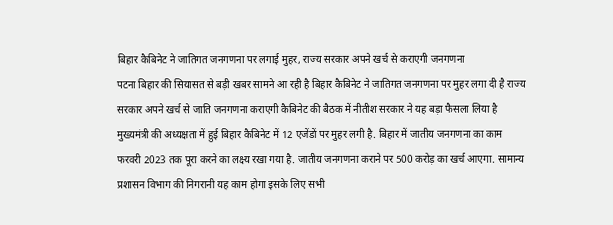बिहार कैबिनेट ने जातिगत जनगणना पर लगाई मुहर, राज्य सरकार अपने खर्च से कराएगी जनगणना
पटना बिहार की सियासत से बड़ी खबर सामने आ रही है बिहार कैबिनेट ने जातिगत जनगणना पर मुहर लगा दी है राज्य सरकार अपने खर्च से जाति जनगणना कराएगी कैबिनेट की बैठक में नीतीश सरकार ने यह बड़ा फैसला लिया है मुख्यमंत्री की अध्यक्षता में हुई बिहार कैबिनेट में 12 एजेंडों पर मुहर लगी है. बिहार में जातीय जनगणना का काम फरवरी 2023 तक पूरा करने का लक्ष्य रखा गया है. जातीय जनगणना कराने पर 500 करोड़ का खर्च आएगा. सामान्य प्रशासन विभाग की निगरानी यह काम होगा इसके लिए सभी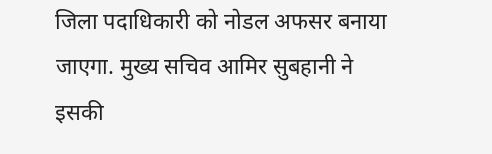जिला पदाधिकारी को नोडल अफसर बनाया जाएगा. मुख्य सचिव आमिर सुबहानी ने इसकी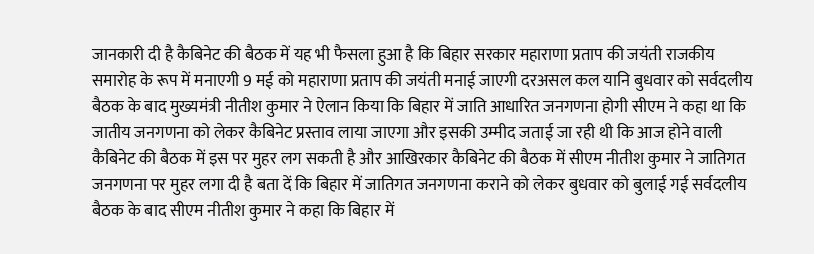जानकारी दी है कैबिनेट की बैठक में यह भी फैसला हुआ है कि बिहार सरकार महाराणा प्रताप की जयंती राजकीय समारोह के रूप में मनाएगी 9 मई को महाराणा प्रताप की जयंती मनाई जाएगी दरअसल कल यानि बुधवार को सर्वदलीय बैठक के बाद मुख्यमंत्री नीतीश कुमार ने ऐलान किया कि बिहार में जाति आधारित जनगणना होगी सीएम ने कहा था कि जातीय जनगणना को लेकर कैबिनेट प्रस्ताव लाया जाएगा और इसकी उम्मीद जताई जा रही थी कि आज होने वाली कैबिनेट की बैठक में इस पर मुहर लग सकती है और आखिरकार कैबिनेट की बैठक में सीएम नीतीश कुमार ने जातिगत जनगणना पर मुहर लगा दी है बता दें कि बिहार में जातिगत जनगणना कराने को लेकर बुधवार को बुलाई गई सर्वदलीय बैठक के बाद सीएम नीतीश कुमार ने कहा कि बिहार में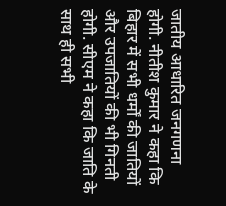जातीय आधारित जनगणना होगी. नीतीश कुमार ने कहा कि बिहार में सभी धर्मों की जातियों और उपजातियों की भी गिनती होगी. सीएम ने कहा कि जाति के साथ ही सभी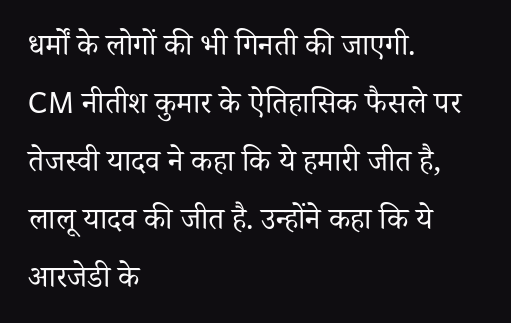धर्मों के लोगों की भी गिनती की जाएगी. CM नीतीश कुमार के ऐतिहासिक फैसले पर तेजस्वी यादव ने कहा कि ये हमारी जीत है, लालू यादव की जीत है. उन्होंने कहा कि ये आरजेडी के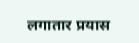लगातार प्रयास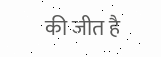की जीत है